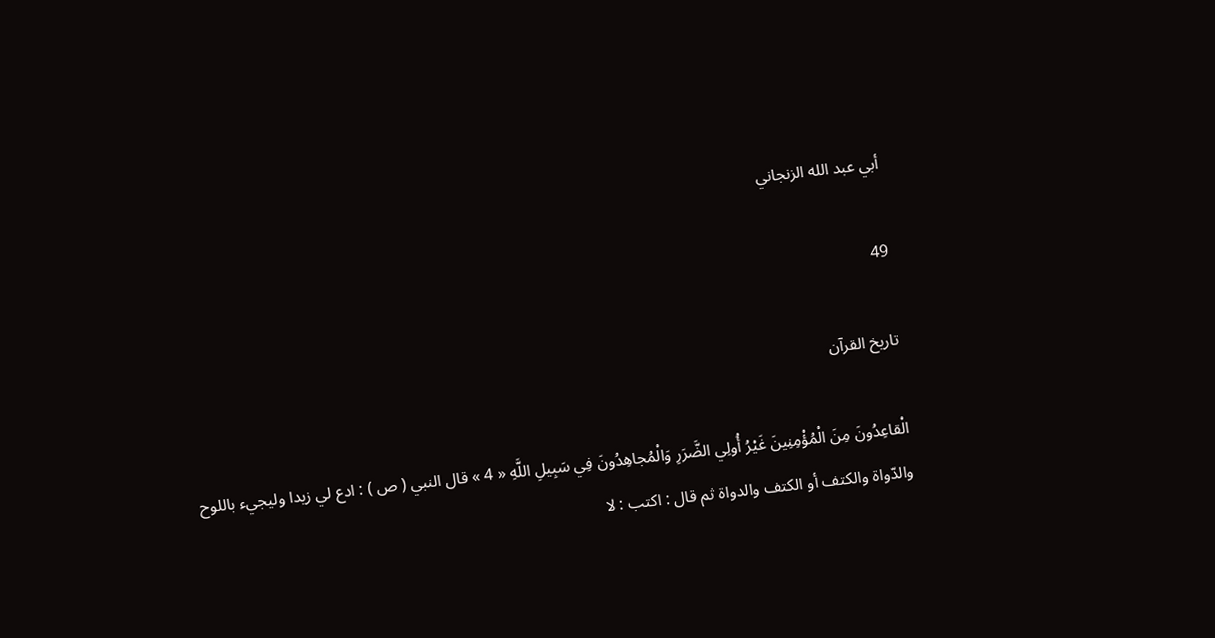أبي عبد الله الزنجاني

49

تاريخ القرآن

الْقاعِدُونَ مِنَ الْمُؤْمِنِينَ غَيْرُ أُولِي الضَّرَرِ وَالْمُجاهِدُونَ فِي سَبِيلِ اللَّهِ « 4 » قال النبي ( ص ) : ادع لي زيدا وليجيء باللوح والدّواة والكتف أو الكتف والدواة ثم قال : اكتب : لا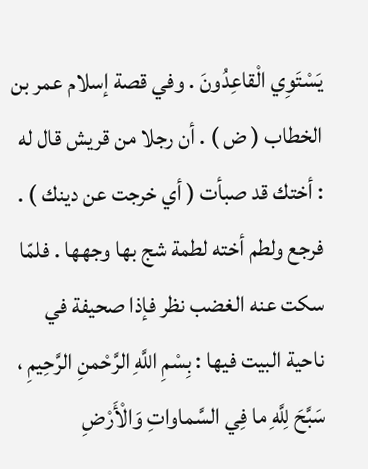يَسْتَوِي الْقاعِدُونَ . وفي قصة إسلام عمر بن الخطاب ( ض ) . أن رجلا من قريش قال له : أختك قد صبأت ( أي خرجت عن دينك ) . فرجع ولطم أخته لطمة شج بها وجهها . فلمّا سكت عنه الغضب نظر فإذا صحيفة في ناحية البيت فيها : بِسْمِ اللَّهِ الرَّحْمنِ الرَّحِيمِ ، سَبَّحَ لِلَّهِ ما فِي السَّماواتِ وَالْأَرْضِ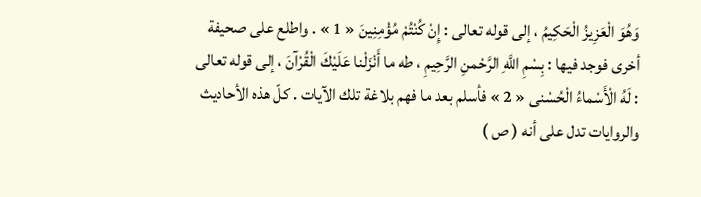وَهُوَ الْعَزِيزُ الْحَكِيمُ ، إلى قوله تعالى : إِنْ كُنْتُمْ مُؤْمِنِينَ « 1 » . واطلع على صحيفة أخرى فوجد فيها : بِسْمِ اللَّهِ الرَّحْمنِ الرَّحِيمِ ، طه ما أَنْزَلْنا عَلَيْكَ الْقُرْآنَ ، إلى قوله تعالى : لَهُ الْأَسْماءُ الْحُسْنى « 2 » فأسلم بعد ما فهم بلاغة تلك الآيات . كلّ هذه الأحاديث والروايات تدل على أنه ( ص )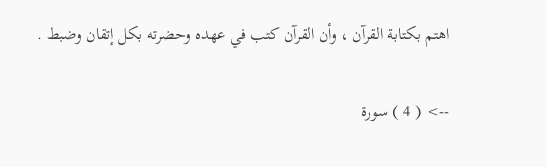اهتم بكتابة القرآن ، وأن القرآن كتب في عهده وحضرته بكل إتقان وضبط .

--> ( 4 ) سورة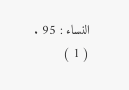النساء : 95 . ( 1 )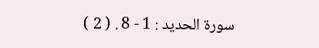سورة الحديد : 1 - 8 . ( 2 )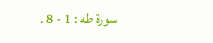سورة طه : 1 - 8 .